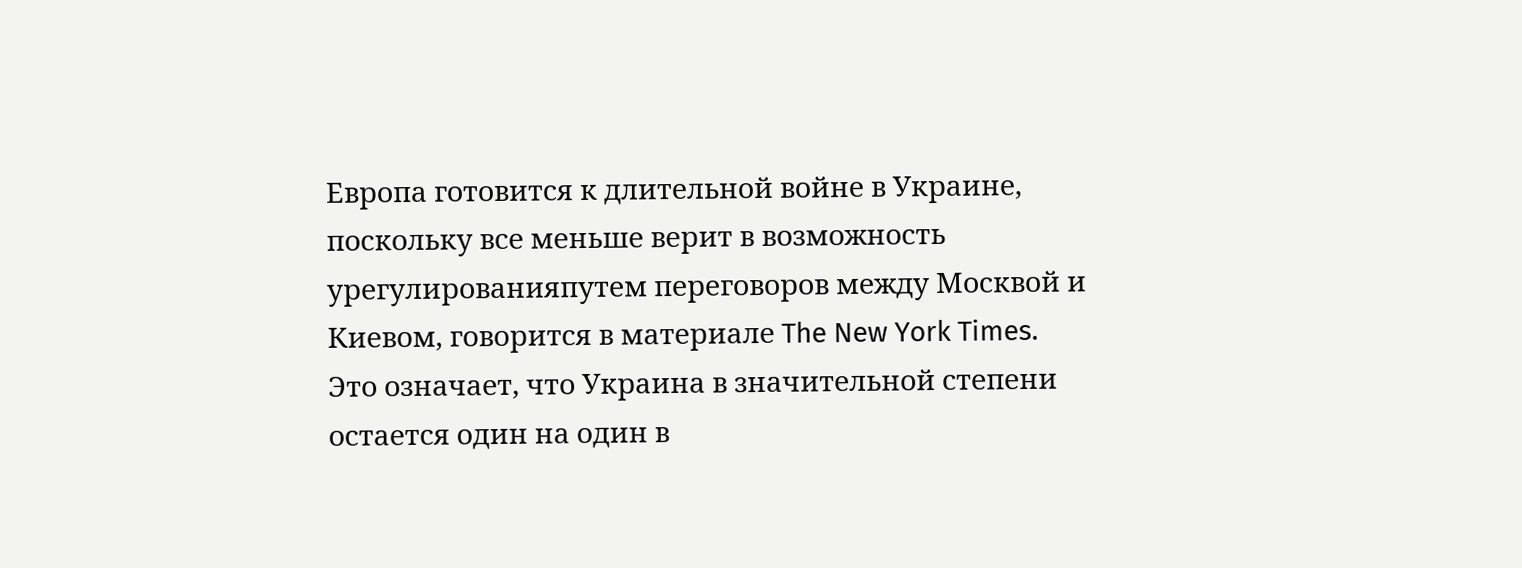Европа готовится к длительной войне в Украине, поскольку все меньше верит в возможность урегулированияпутем переговоров между Москвой и Киевом, говорится в материале The New York Times.
Это означает, что Украина в значительной степени остается один на один в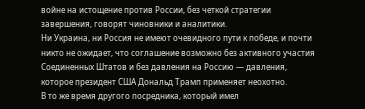войне на истощение против России, без четкой стратегии завершения, говорят чиновники и аналитики.
Ни Украина, ни Россия не имеют очевидного пути к победе, и почти никто не ожидает, что соглашение возможно без активного участия Соединенных Штатов и без давления на Россию — давления, которое президент США Дональд Трамп применяет неохотно.
В то же время другого посредника, который имел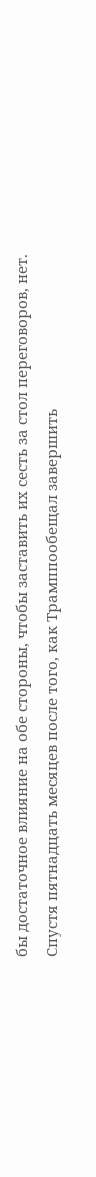бы достаточное влияние на обе стороны, чтобы заставить их сесть за стол переговоров, нет.
Спустя пятнадцать месяцев после того, как Трамппообещал завершить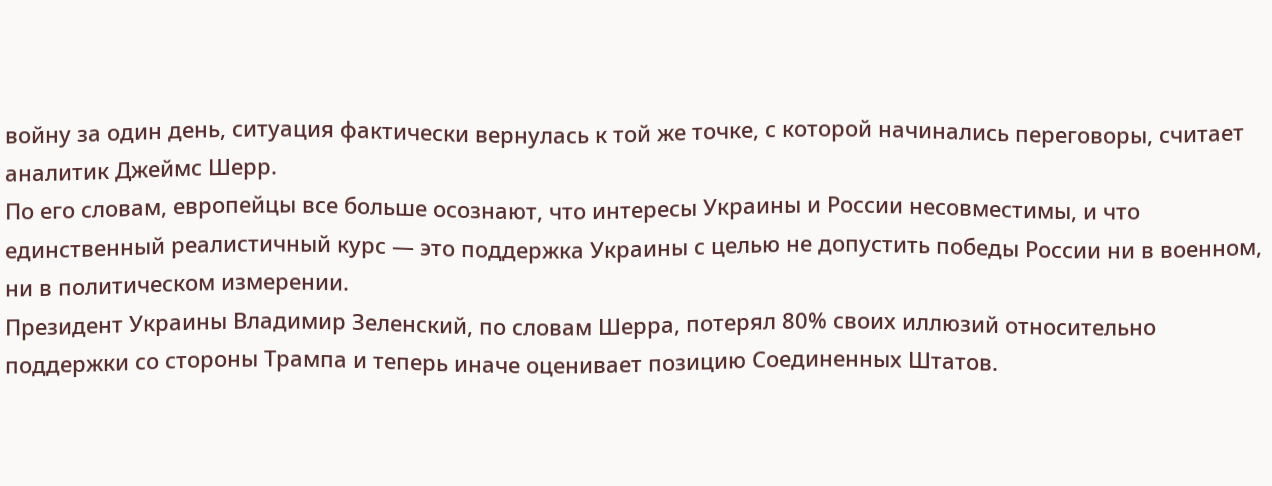войну за один день, ситуация фактически вернулась к той же точке, с которой начинались переговоры, считает аналитик Джеймс Шерр.
По его словам, европейцы все больше осознают, что интересы Украины и России несовместимы, и что единственный реалистичный курс — это поддержка Украины с целью не допустить победы России ни в военном, ни в политическом измерении.
Президент Украины Владимир Зеленский, по словам Шерра, потерял 80% своих иллюзий относительно поддержки со стороны Трампа и теперь иначе оценивает позицию Соединенных Штатов.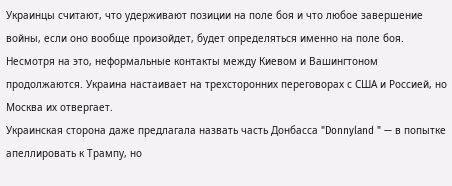Украинцы считают, что удерживают позиции на поле боя и что любое завершение войны, если оно вообще произойдет, будет определяться именно на поле боя.
Несмотря на это, неформальные контакты между Киевом и Вашингтоном продолжаются. Украина настаивает на трехсторонних переговорах с США и Россией, но Москва их отвергает.
Украинская сторона даже предлагала назвать часть Донбасса "Donnyland " — в попытке апеллировать к Трампу, но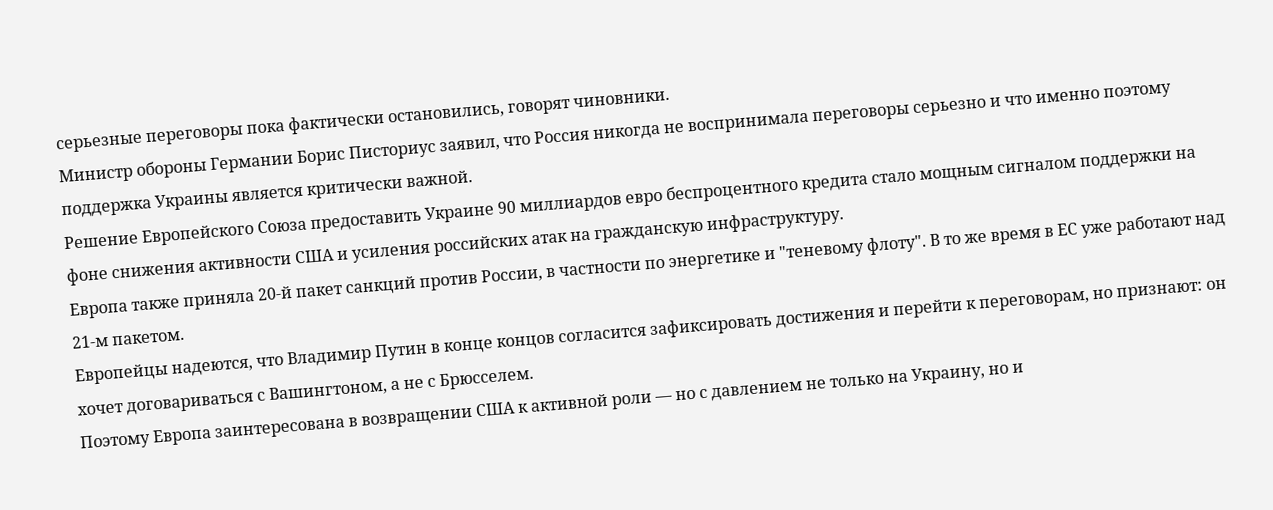серьезные переговоры пока фактически остановились, говорят чиновники.
Министр обороны Германии Борис Писториус заявил, что Россия никогда не воспринимала переговоры серьезно и что именно поэтому поддержка Украины является критически важной.
Решение Европейского Союза предоставить Украине 90 миллиардов евро беспроцентного кредита стало мощным сигналом поддержки на фоне снижения активности США и усиления российских атак на гражданскую инфраструктуру.
Европа также приняла 20-й пакет санкций против России, в частности по энергетике и "теневому флоту". В то же время в ЕС уже работают над 21-м пакетом.
Европейцы надеются, что Владимир Путин в конце концов согласится зафиксировать достижения и перейти к переговорам, но признают: он хочет договариваться с Вашингтоном, а не с Брюсселем.
Поэтому Европа заинтересована в возвращении США к активной роли — но с давлением не только на Украину, но и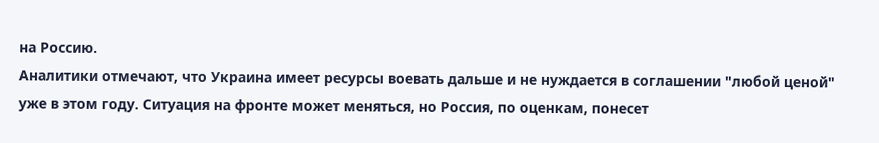на Россию.
Аналитики отмечают, что Украина имеет ресурсы воевать дальше и не нуждается в соглашении "любой ценой" уже в этом году. Ситуация на фронте может меняться, но Россия, по оценкам, понесет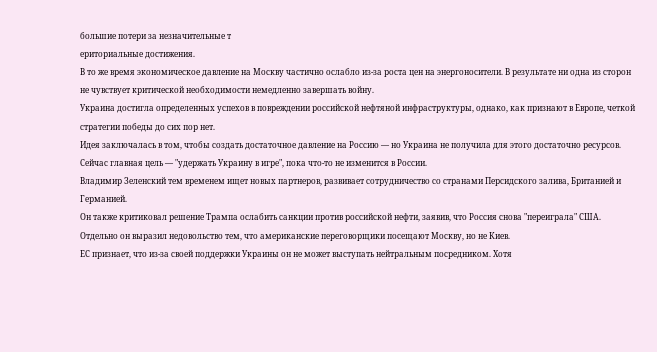большие потери за незначительные т
ериториальные достижения.
В то же время экономическое давление на Москву частично ослабло из-за роста цен на энергоносители. В результате ни одна из сторон не чувствует критической необходимости немедленно завершать войну.
Украина достигла определенных успехов в повреждении российской нефтяной инфраструктуры, однако, как признают в Европе, четкой стратегии победы до сих пор нет.
Идея заключалась в том, чтобы создать достаточное давление на Россию — но Украина не получила для этого достаточно ресурсов. Сейчас главная цель — "удержать Украину в игре", пока что-то не изменится в России.
Владимир Зеленский тем временем ищет новых партнеров, развивает сотрудничество со странами Персидского залива, Британией и Германией.
Он также критиковал решение Трампа ослабить санкции против российской нефти, заявив, что Россия снова "переиграла" США. Отдельно он выразил недовольство тем, что американские переговорщики посещают Москву, но не Киев.
ЕС признает, что из-за своей поддержки Украины он не может выступать нейтральным посредником. Хотя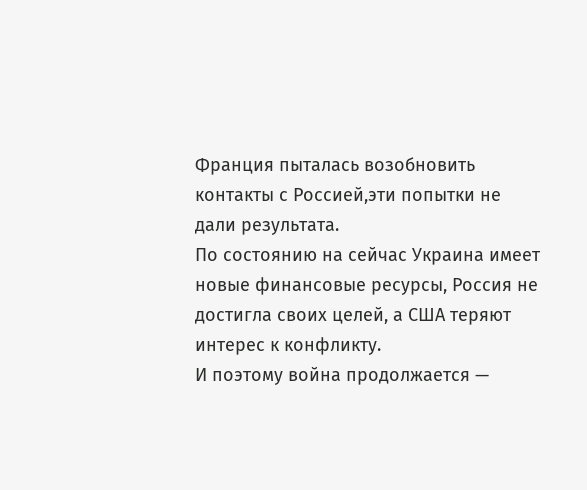Франция пыталась возобновить контакты с Россией,эти попытки не дали результата.
По состоянию на сейчас Украина имеет новые финансовые ресурсы, Россия не достигла своих целей, а США теряют интерес к конфликту.
И поэтому война продолжается —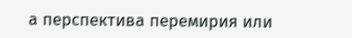а перспектива перемирия или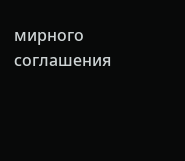мирного соглашения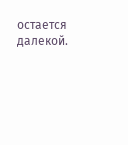остается далекой.